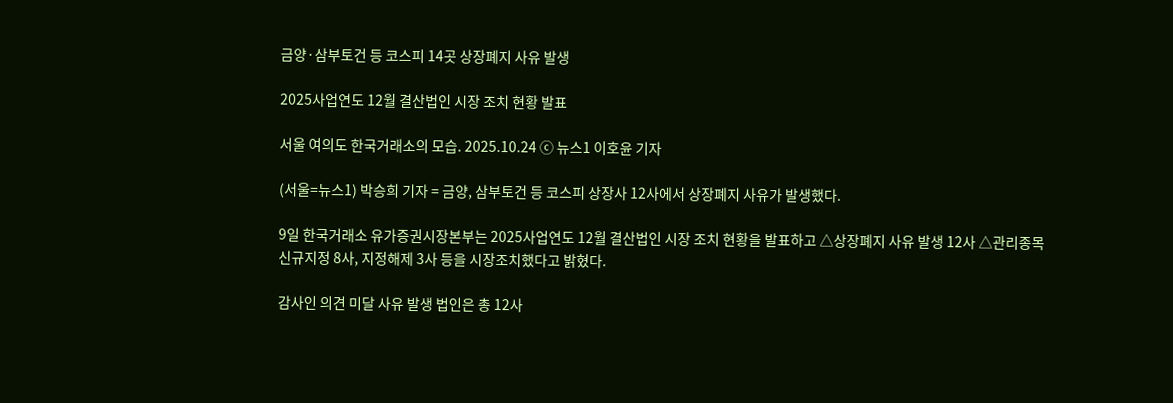금양·삼부토건 등 코스피 14곳 상장폐지 사유 발생

2025사업연도 12월 결산법인 시장 조치 현황 발표

서울 여의도 한국거래소의 모습. 2025.10.24 ⓒ 뉴스1 이호윤 기자

(서울=뉴스1) 박승희 기자 = 금양, 삼부토건 등 코스피 상장사 12사에서 상장폐지 사유가 발생했다.

9일 한국거래소 유가증권시장본부는 2025사업연도 12월 결산법인 시장 조치 현황을 발표하고 △상장폐지 사유 발생 12사 △관리종목 신규지정 8사, 지정해제 3사 등을 시장조치했다고 밝혔다.

감사인 의견 미달 사유 발생 법인은 총 12사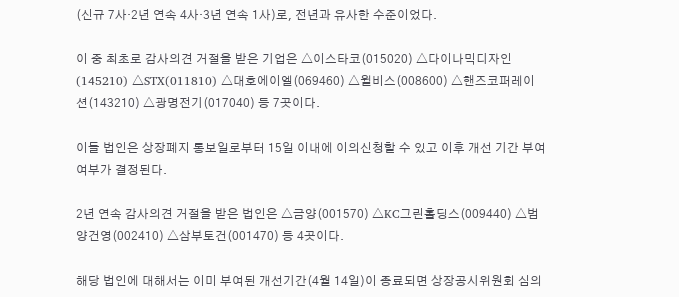(신규 7사·2년 연속 4사·3년 연속 1사)로, 전년과 유사한 수준이었다.

이 중 최초로 감사의견 거절을 받은 기업은 △이스타코(015020) △다이나믹디자인(145210) △STX(011810) △대호에이엘(069460) △윌비스(008600) △핸즈코퍼레이션(143210) △광명전기(017040) 등 7곳이다.

이들 법인은 상장폐지 통보일로부터 15일 이내에 이의신청할 수 있고 이후 개선 기간 부여 여부가 결정된다.

2년 연속 감사의견 거절을 받은 법인은 △금양(001570) △KC그린홀딩스(009440) △범양건영(002410) △삼부토건(001470) 등 4곳이다.

해당 법인에 대해서는 이미 부여된 개선기간(4월 14일)이 종료되면 상장공시위원회 심의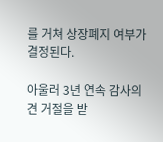를 거쳐 상장폐지 여부가 결정된다.

아울러 3년 연속 감사의견 거절을 받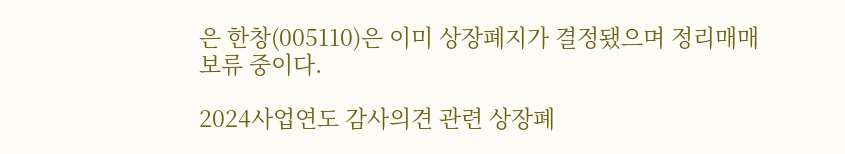은 한창(005110)은 이미 상장폐지가 결정됐으며 정리매매 보류 중이다.

2024사업연도 감사의견 관련 상장폐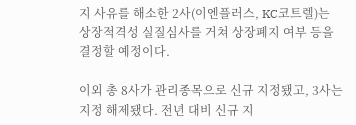지 사유를 해소한 2사(이엔플러스, KC코트렐)는 상장적격성 실질심사를 거쳐 상장폐지 여부 등을 결정할 예정이다.

이외 총 8사가 관리종목으로 신규 지정됐고, 3사는 지정 해제됐다. 전년 대비 신규 지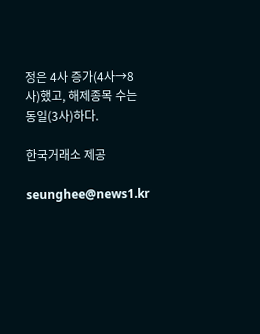정은 4사 증가(4사→8사)했고, 해제종목 수는 동일(3사)하다.

한국거래소 제공

seunghee@news1.kr